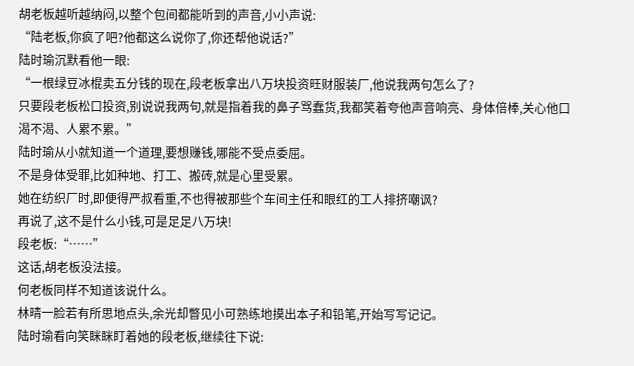胡老板越听越纳闷,以整个包间都能听到的声音,小小声说:
“陆老板,你疯了吧?他都这么说你了,你还帮他说话?”
陆时瑜沉默看他一眼:
“一根绿豆冰棍卖五分钱的现在,段老板拿出八万块投资旺财服装厂,他说我两句怎么了?
只要段老板松口投资,别说说我两句,就是指着我的鼻子骂蠢货,我都笑着夸他声音响亮、身体倍棒,关心他口渴不渴、人累不累。”
陆时瑜从小就知道一个道理,要想赚钱,哪能不受点委屈。
不是身体受罪,比如种地、打工、搬砖,就是心里受累。
她在纺织厂时,即便得严叔看重,不也得被那些个车间主任和眼红的工人排挤嘲讽?
再说了,这不是什么小钱,可是足足八万块!
段老板:“……”
这话,胡老板没法接。
何老板同样不知道该说什么。
林晴一脸若有所思地点头,余光却瞥见小可熟练地摸出本子和铅笔,开始写写记记。
陆时瑜看向笑眯眯盯着她的段老板,继续往下说: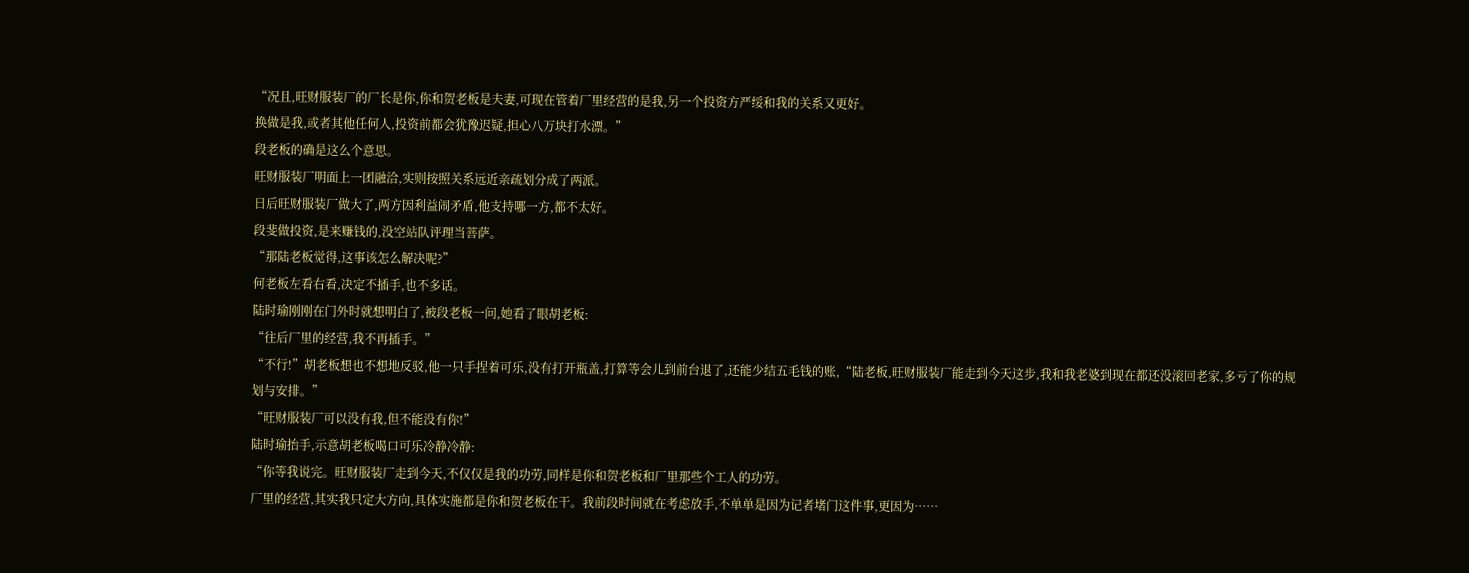“况且,旺财服装厂的厂长是你,你和贺老板是夫妻,可现在管着厂里经营的是我,另一个投资方严绥和我的关系又更好。
换做是我,或者其他任何人,投资前都会犹豫迟疑,担心八万块打水漂。”
段老板的确是这么个意思。
旺财服装厂明面上一团融洽,实则按照关系远近亲疏划分成了两派。
日后旺财服装厂做大了,两方因利益闹矛盾,他支持哪一方,都不太好。
段斐做投资,是来赚钱的,没空站队评理当菩萨。
“那陆老板觉得,这事该怎么解决呢?”
何老板左看右看,决定不插手,也不多话。
陆时瑜刚刚在门外时就想明白了,被段老板一问,她看了眼胡老板:
“往后厂里的经营,我不再插手。”
“不行!”胡老板想也不想地反驳,他一只手捏着可乐,没有打开瓶盖,打算等会儿到前台退了,还能少结五毛钱的账,“陆老板,旺财服装厂能走到今天这步,我和我老婆到现在都还没滚回老家,多亏了你的规划与安排。”
“旺财服装厂可以没有我,但不能没有你!”
陆时瑜抬手,示意胡老板喝口可乐冷静冷静:
“你等我说完。旺财服装厂走到今天,不仅仅是我的功劳,同样是你和贺老板和厂里那些个工人的功劳。
厂里的经营,其实我只定大方向,具体实施都是你和贺老板在干。我前段时间就在考虑放手,不单单是因为记者堵门这件事,更因为……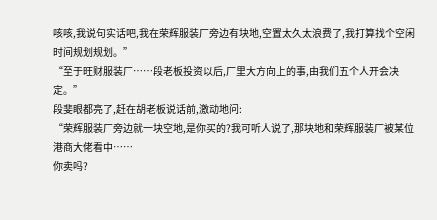咳咳,我说句实话吧,我在荣辉服装厂旁边有块地,空置太久太浪费了,我打算找个空闲时间规划规划。”
“至于旺财服装厂……段老板投资以后,厂里大方向上的事,由我们五个人开会决定。”
段斐眼都亮了,赶在胡老板说话前,激动地问:
“荣辉服装厂旁边就一块空地,是你买的?我可听人说了,那块地和荣辉服装厂被某位港商大佬看中……
你卖吗?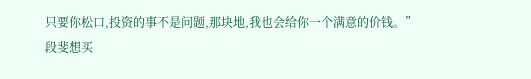只要你松口,投资的事不是问题,那块地,我也会给你一个满意的价钱。”
段斐想买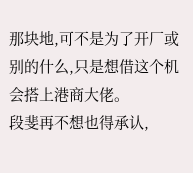那块地,可不是为了开厂或别的什么,只是想借这个机会搭上港商大佬。
段斐再不想也得承认,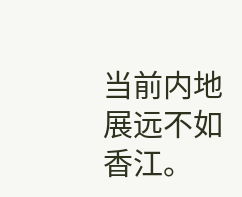当前内地展远不如香江。